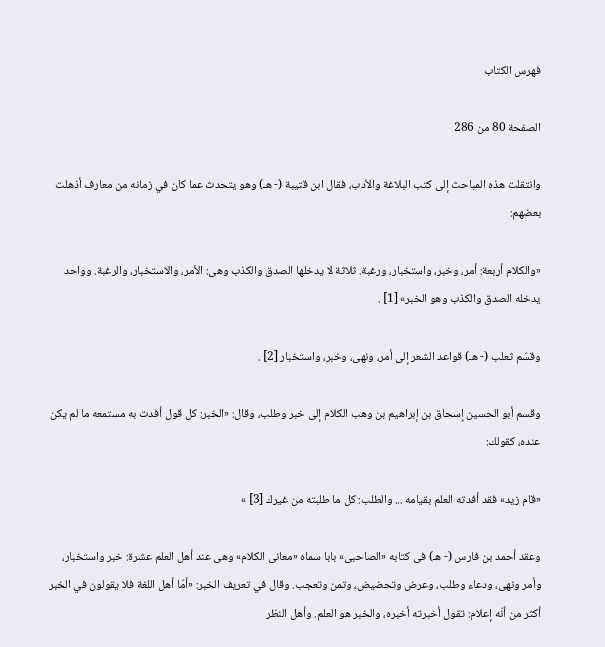فهرس الكتاب

الصفحة 80 من 286

وانتقلت هذه المباحث إلى كتب البلاغة والأدب، فقال ابن قتيبة (- هـ) وهو يتحدث عما كان في زمانه من معارف أذهلت بعضهم:

«والكلام أربعة: أمر، وخبر، واستخبار، ورغبة. ثلاثة لا يدخلها الصدق والكذب وهى: الأمر، والاستخبار، والرغبة. وواحد يدخله الصدق والكذب وهو الخبر» [1] .

وقسّم ثعلب (- هـ) قواعد الشعر إلى أمر، ونهى، وخبر، واستخبار [2] .

وقسم أبو الحسين إسحاق بن إبراهيم بن وهب الكلام إلى خبر وطلب، وقال: «الخبر: كل قول أفدت به مستمعه ما لم يكن عنده، كقولك:

«قام زيد» فقد أفدته العلم بقيامه ... والطلب: كل ما طلبته من غيرك [3] »

وعقد أحمد بن فارس (- هـ) فى كتابه «الصاحبى» بابا سماه «معانى الكلام» وهى عند أهل العلم عشرة: خبر واستخبار، وأمر ونهى، ودعاء وطلب، وعرض وتحضيض، وتمن وتعجب. وقال في تعريف الخبر: «أمّا أهل اللغة فلا يقولون في الخبر أكثر من أنّه إعلام: تقول أخبرته أخبره، والخبر هو العلم. وأهل النظر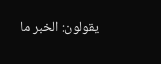يقولون: الخبر ما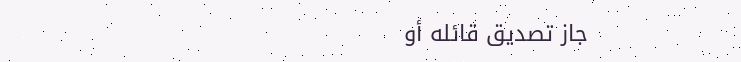جاز تصديق قائله أو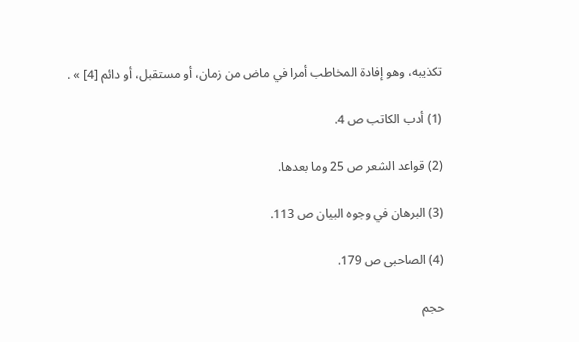تكذيبه، وهو إفادة المخاطب أمرا في ماض من زمان، أو مستقبل، أو دائم [4] » .

(1) أدب الكاتب ص 4.

(2) قواعد الشعر ص 25 وما بعدها.

(3) البرهان في وجوه البيان ص 113.

(4) الصاحبى ص 179.

حجم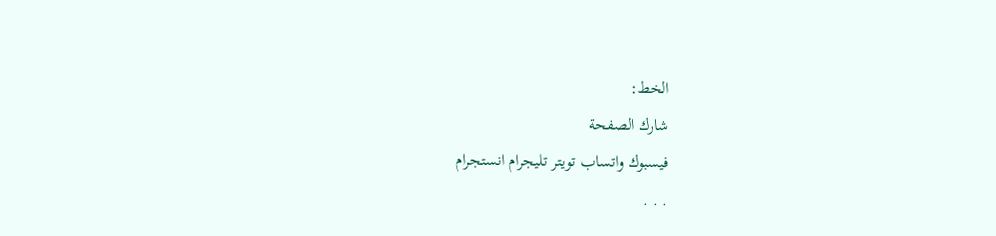الخط:
شارك الصفحة
فيسبوك واتساب تويتر تليجرام انستجرام
. . .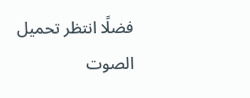فضلًا انتظر تحميل الصوت